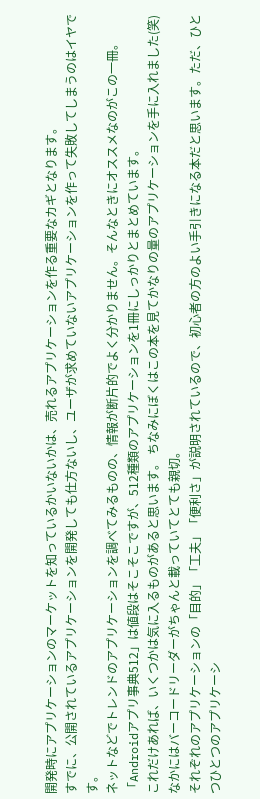開発時にアプリケーションのマーケットを知っているかいないかは、売れるアプリケーションを作る重要なカギとなります。
すでに、公開されているアプリケーションを開発しても仕方ないし、ユーザが求めていないアプリケーションを作って失敗してしまうのはイヤです。
ネットなどでトレンドのアプリケーションを調べてみるものの、情報が断片的でよく分かりません。そんなときにオススメなのがこの一冊。
「Androidアプリ事典512」は値段はそこそこですが、512種類のアプリケーションを1冊にしっかりとまとめています。
これだけあれば、いくつかは気に入るものがあると思います。 ちなみにぼくはこの本を見てかなりの量のアプリケーションを手に入れました(笑)
なかにはバーコードリーダーがちゃんと載っていてとても親切。
それぞれのアプリケーションの「目的」「工夫」「便利さ」が説明されているので、初心者の方のよい手引きになる本だと思います。ただ、ひとつひとつのアプリケーシ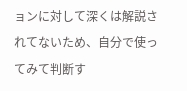ョンに対して深くは解説されてないため、自分で使ってみて判断す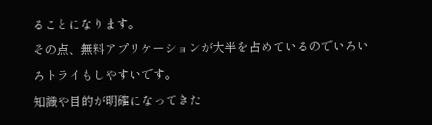ることになります。
その点、無料アプリケーションが大半を占めているのでいろいろトライもしやすいです。
知識や目的が明確になってきた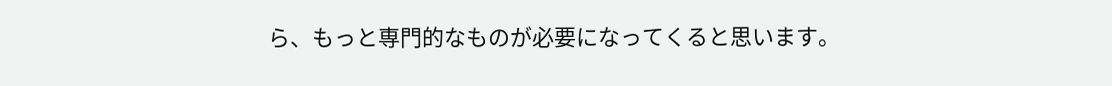ら、もっと専門的なものが必要になってくると思います。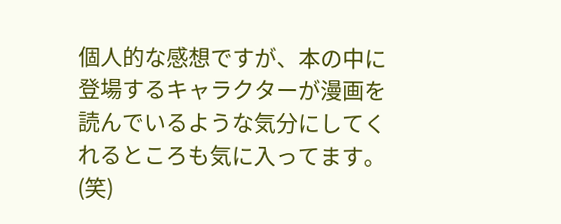個人的な感想ですが、本の中に登場するキャラクターが漫画を読んでいるような気分にしてくれるところも気に入ってます。(笑)